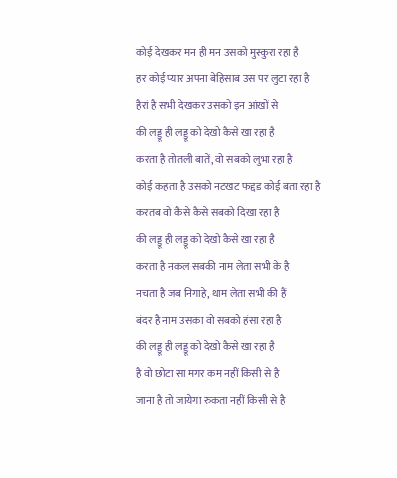कोई देखकर मन ही मन उसको मुस्कुरा रहा है
हर कोई प्यार अपना बेहिसाब उस पर लुटा रहा है
हैरां है सभी देखकर उसको इन आंखों से
की लड्डू ही लड्डू को देखो कैसे खा रहा है
करता है तोतली बातें, वो सबको लुभा रहा है
कोई कहता है उसको नटखट फद्दड कोई बता रहा है
करतब वो कैसे कैसे सबको दिखा रहा है
की लड्डू ही लड्डू को देखो कैसे खा रहा है
करता है नकल सबकी नाम लेता सभी के है
नचता है जब निगाहे, थाम लेता सभी की हैं
बंदर है नाम उसका वो सबको हंसा रहा है
की लड्डू ही लड्डू को देखो कैसे खा रहा है
है वो छोटा सा मगर कम नहीं किसी से है
जाना है तो जायेगा रुकता नहीं किसी से है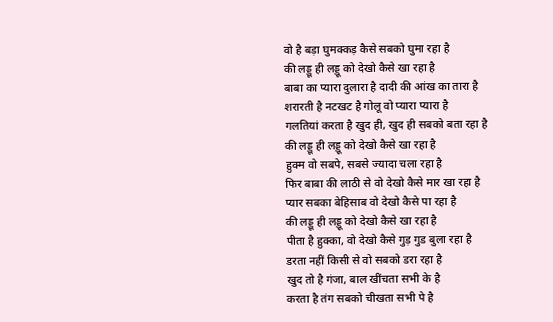वो है बड़ा घुमक्कड़ कैसे सबको घुमा रहा है
की लड्डू ही लड्डू को देखो कैसे खा रहा है
बाबा का प्यारा दुलारा है दादी की आंख का तारा है
शरारती है नटखट है गोलू वो प्यारा प्यारा है
गलतियां करता है खुद ही, खुद ही सबको बता रहा है
की लड्डू ही लड्डू को देखो कैसे खा रहा है
हुक्म वो सबपे, सबसे ज्यादा चला रहा है
फिर बाबा की लाठी से वो देखो कैसे मार खा रहा है
प्यार सबका बेहिसाब वो देखो कैसे पा रहा है
की लड्डू ही लड्डू को देखो कैसे खा रहा है
पीता है हुक्का, वो देखो कैसे गुड़ गुड बुला रहा है
डरता नहीं किसी से वो सबको डरा रहा है
खुद तो है गंजा, बाल खींचता सभी के है
करता है तंग सबको चीखता सभी पे है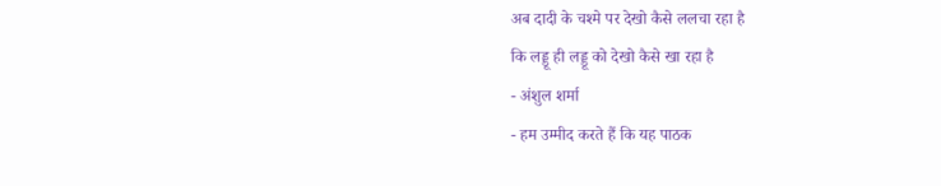अब दादी के चश्मे पर देखो कैसे ललचा रहा है
कि लड्डू ही लड्डू को देखो कैसे खा रहा है
- अंशुल शर्मा
- हम उम्मीद करते हैं कि यह पाठक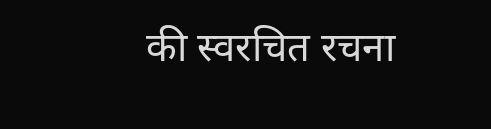की स्वरचित रचना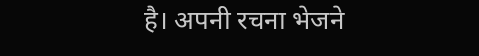है। अपनी रचना भेजने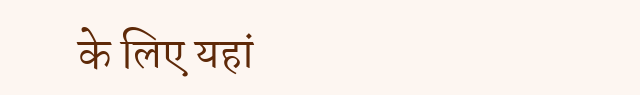के लिए यहां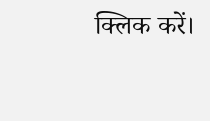क्लिक करें।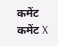कमेंट
कमेंट X